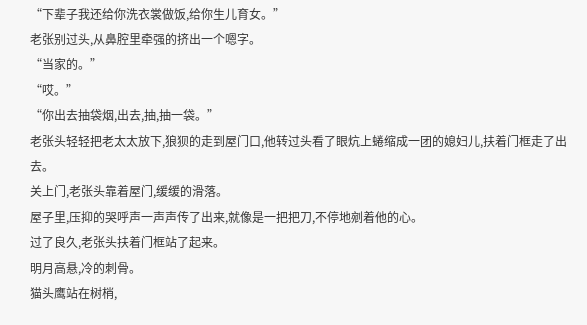“下辈子我还给你洗衣裳做饭,给你生儿育女。”
老张别过头,从鼻腔里牵强的挤出一个嗯字。
“当家的。”
“哎。”
“你出去抽袋烟,出去,抽,抽一袋。”
老张头轻轻把老太太放下,狼狈的走到屋门口,他转过头看了眼炕上蜷缩成一团的媳妇儿,扶着门框走了出去。
关上门,老张头靠着屋门,缓缓的滑落。
屋子里,压抑的哭呼声一声声传了出来,就像是一把把刀,不停地剜着他的心。
过了良久,老张头扶着门框站了起来。
明月高悬,冷的刺骨。
猫头鹰站在树梢,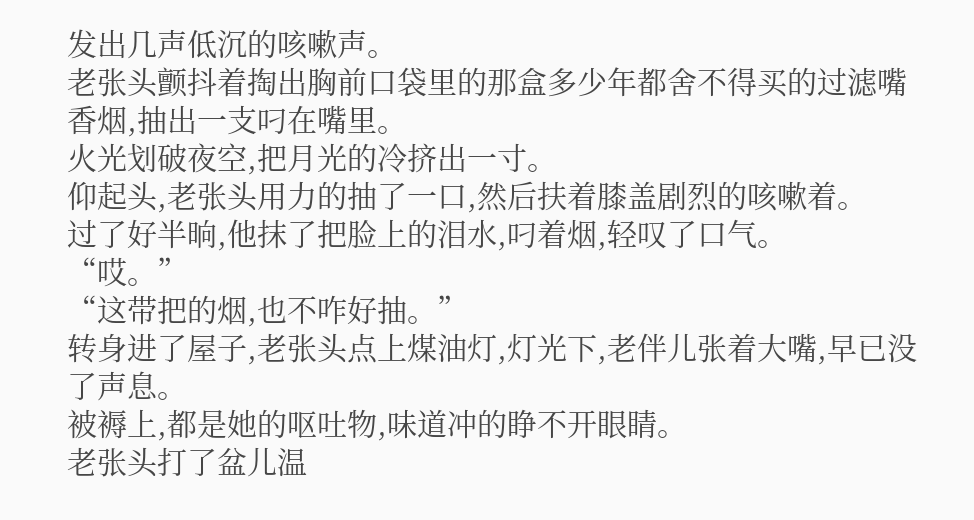发出几声低沉的咳嗽声。
老张头颤抖着掏出胸前口袋里的那盒多少年都舍不得买的过滤嘴香烟,抽出一支叼在嘴里。
火光划破夜空,把月光的冷挤出一寸。
仰起头,老张头用力的抽了一口,然后扶着膝盖剧烈的咳嗽着。
过了好半晌,他抹了把脸上的泪水,叼着烟,轻叹了口气。
“哎。”
“这带把的烟,也不咋好抽。”
转身进了屋子,老张头点上煤油灯,灯光下,老伴儿张着大嘴,早已没了声息。
被褥上,都是她的呕吐物,味道冲的睁不开眼睛。
老张头打了盆儿温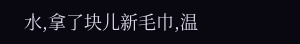水,拿了块儿新毛巾,温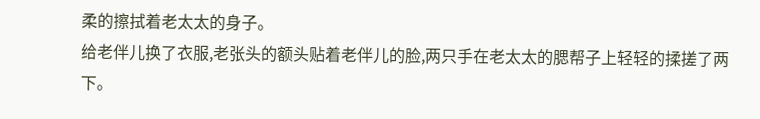柔的擦拭着老太太的身子。
给老伴儿换了衣服,老张头的额头贴着老伴儿的脸,两只手在老太太的腮帮子上轻轻的揉搓了两下。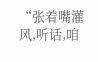“张着嘴灌风,听话,咱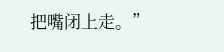把嘴闭上走。”